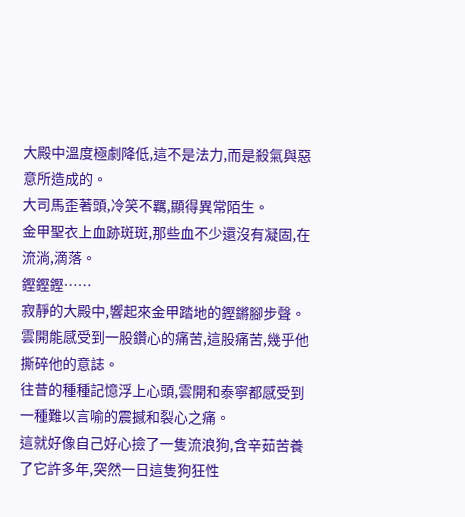大殿中溫度極劇降低,這不是法力,而是殺氣與惡意所造成的。
大司馬歪著頭,冷笑不羈,顯得異常陌生。
金甲聖衣上血跡斑斑,那些血不少還沒有凝固,在流淌,滴落。
鏗鏗鏗……
寂靜的大殿中,響起來金甲踏地的鏗鏘腳步聲。
雲開能感受到一股鑽心的痛苦,這股痛苦,幾乎他撕碎他的意誌。
往昔的種種記憶浮上心頭,雲開和泰寧都感受到一種難以言喻的震撼和裂心之痛。
這就好像自己好心撿了一隻流浪狗,含辛茹苦養了它許多年,突然一日這隻狗狂性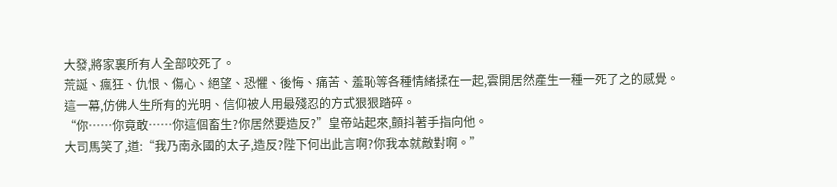大發,將家裏所有人全部咬死了。
荒誕、瘋狂、仇恨、傷心、絕望、恐懼、後悔、痛苦、羞恥等各種情緒揉在一起,雲開居然產生一種一死了之的感覺。
這一幕,仿佛人生所有的光明、信仰被人用最殘忍的方式狠狠踏碎。
“你……你竟敢……你這個畜生?你居然要造反?”皇帝站起來,顫抖著手指向他。
大司馬笑了,道:“我乃南永國的太子,造反?陛下何出此言啊?你我本就敵對啊。”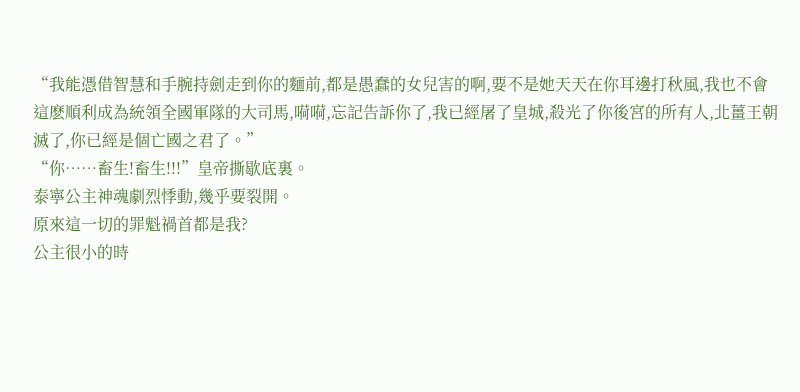“我能憑借智慧和手腕持劍走到你的麵前,都是愚蠢的女兒害的啊,要不是她天天在你耳邊打秋風,我也不會這麽順利成為統領全國軍隊的大司馬,嗬嗬,忘記告訴你了,我已經屠了皇城,殺光了你後宮的所有人,北薑王朝滅了,你已經是個亡國之君了。”
“你……畜生!畜生!!!”皇帝撕歇底裏。
泰寧公主神魂劇烈悸動,幾乎要裂開。
原來這一切的罪魁禍首都是我?
公主很小的時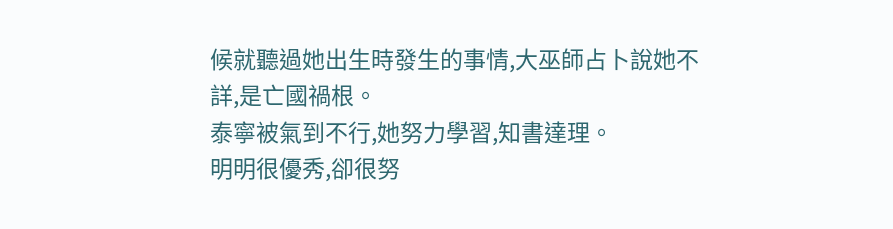候就聽過她出生時發生的事情,大巫師占卜說她不詳,是亡國禍根。
泰寧被氣到不行,她努力學習,知書達理。
明明很優秀,卻很努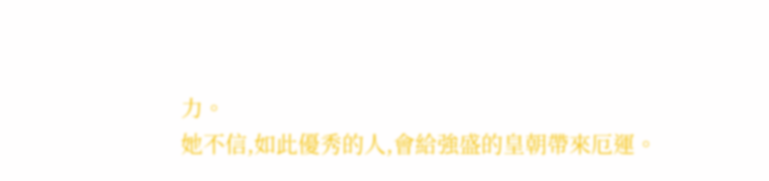力。
她不信,如此優秀的人,會給強盛的皇朝帶來厄運。